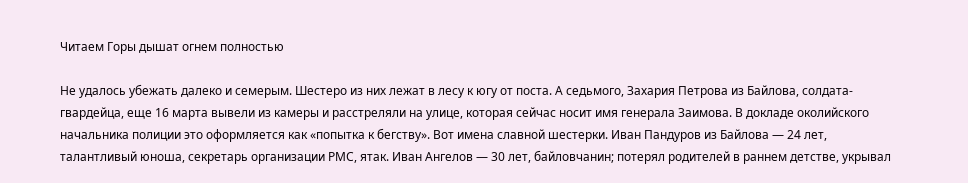Читаем Горы дышат огнем полностью

Не удалось убежать далеко и семерым. Шестеро из них лежат в лесу к югу от поста. А седьмого, Захария Петрова из Байлова, солдата-гвардейца, еще 16 марта вывели из камеры и расстреляли на улице, которая сейчас носит имя генерала Заимова. В докладе околийского начальника полиции это оформляется как «попытка к бегству». Вот имена славной шестерки. Иван Пандуров из Байлова — 24 лет, талантливый юноша, секретарь организации РМС, ятак. Иван Ангелов — 30 лет, байловчанин; потерял родителей в раннем детстве, укрывал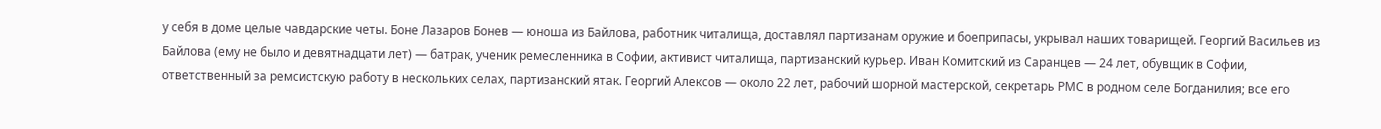у себя в доме целые чавдарские четы. Боне Лазаров Бонев — юноша из Байлова, работник читалища, доставлял партизанам оружие и боеприпасы, укрывал наших товарищей. Георгий Васильев из Байлова (ему не было и девятнадцати лет) — батрак, ученик ремесленника в Софии, активист читалища, партизанский курьер. Иван Комитский из Саранцев — 24 лет, обувщик в Софии, ответственный за ремсистскую работу в нескольких селах, партизанский ятак. Георгий Алексов — около 22 лет, рабочий шорной мастерской, секретарь РМС в родном селе Богданилия; все его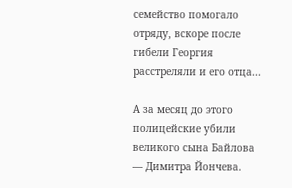семейство помогало отряду, вскоре после гибели Георгия расстреляли и его отца...

А за месяц до этого полицейские убили великого сына Байлова — Димитра Йончева.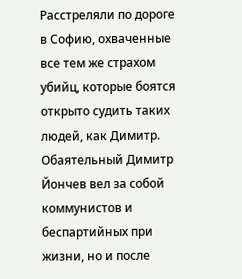Расстреляли по дороге в Софию, охваченные все тем же страхом убийц, которые боятся открыто судить таких людей, как Димитр. Обаятельный Димитр Йончев вел за собой коммунистов и беспартийных при жизни, но и после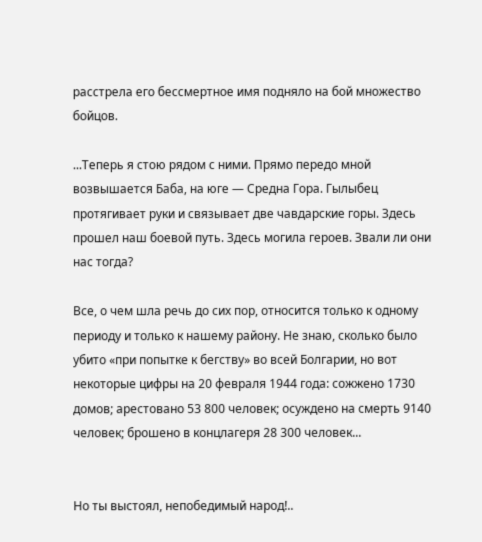расстрела его бессмертное имя подняло на бой множество бойцов.

...Теперь я стою рядом с ними. Прямо передо мной возвышается Баба, на юге — Средна Гора. Гылыбец протягивает руки и связывает две чавдарские горы. Здесь прошел наш боевой путь. Здесь могила героев. Звали ли они нас тогда?

Все, о чем шла речь до сих пор, относится только к одному периоду и только к нашему району. Не знаю, сколько было убито «при попытке к бегству» во всей Болгарии, но вот некоторые цифры на 20 февраля 1944 года: сожжено 1730 домов; арестовано 53 800 человек; осуждено на смерть 9140 человек; брошено в концлагеря 28 300 человек...


Но ты выстоял, непобедимый народ!..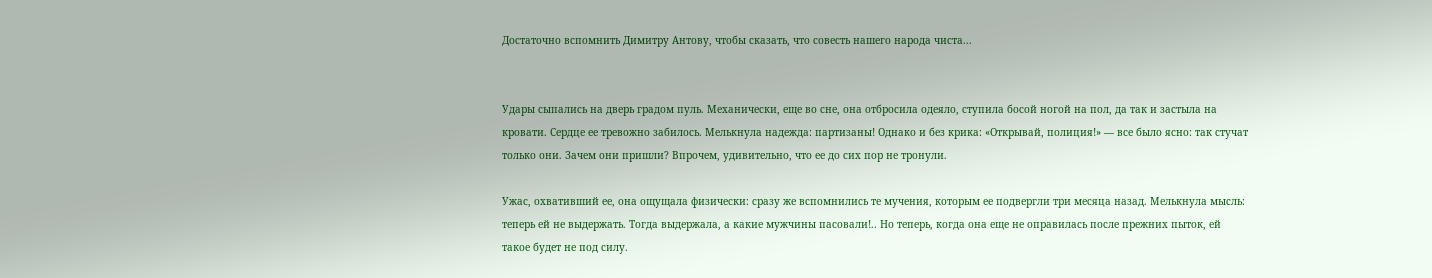Достаточно вспомнить Димитру Антову, чтобы сказать, что совесть нашего народа чиста...


Удары сыпались на дверь градом пуль. Механически, еще во сне, она отбросила одеяло, ступила босой ногой на пол, да так и застыла на кровати. Сердце ее тревожно забилось. Мелькнула надежда: партизаны! Однако и без крика: «Открывай, полиция!» — все было ясно: так стучат только они. Зачем они пришли? Впрочем, удивительно, что ее до сих пор не тронули.

Ужас, охвативший ее, она ощущала физически: сразу же вспомнились те мучения, которым ее подвергли три месяца назад. Мелькнула мысль: теперь ей не выдержать. Тогда выдержала, а какие мужчины пасовали!.. Но теперь, когда она еще не оправилась после прежних пыток, ей такое будет не под силу.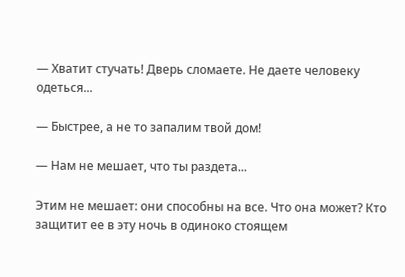— Хватит стучать! Дверь сломаете. Не даете человеку одеться...

— Быстрее, а не то запалим твой дом!

— Нам не мешает, что ты раздета...

Этим не мешает: они способны на все. Что она может? Кто защитит ее в эту ночь в одиноко стоящем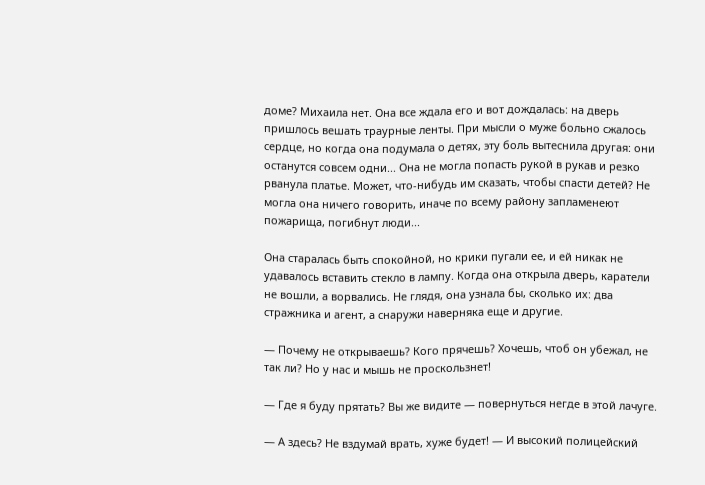доме? Михаила нет. Она все ждала его и вот дождалась: на дверь пришлось вешать траурные ленты. При мысли о муже больно сжалось сердце, но когда она подумала о детях, эту боль вытеснила другая: они останутся совсем одни... Она не могла попасть рукой в рукав и резко рванула платье. Может, что-нибудь им сказать, чтобы спасти детей? Не могла она ничего говорить, иначе по всему району запламенеют пожарища, погибнут люди...

Она старалась быть спокойной, но крики пугали ее, и ей никак не удавалось вставить стекло в лампу. Когда она открыла дверь, каратели не вошли, а ворвались. Не глядя, она узнала бы, сколько их: два стражника и агент, а снаружи наверняка еще и другие.

— Почему не открываешь? Кого прячешь? Хочешь, чтоб он убежал, не так ли? Но у нас и мышь не проскользнет!

— Где я буду прятать? Вы же видите — повернуться негде в этой лачуге.

— А здесь? Не вздумай врать, хуже будет! — И высокий полицейский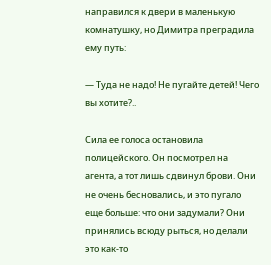направился к двери в маленькую комнатушку, но Димитра преградила ему путь:

— Туда не надо! Не пугайте детей! Чего вы хотите?..

Сила ее голоса остановила полицейского. Он посмотрел на агента, а тот лишь сдвинул брови. Они не очень бесновались, и это пугало еще больше: что они задумали? Они принялись всюду рыться, но делали это как-то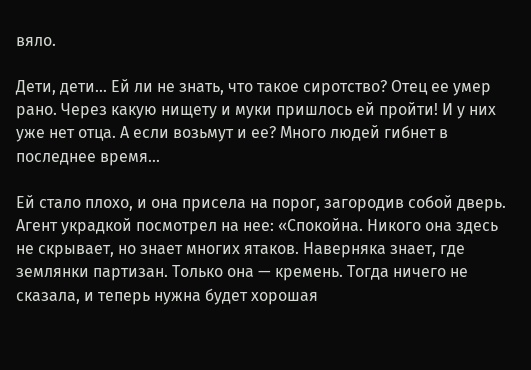вяло.

Дети, дети... Ей ли не знать, что такое сиротство? Отец ее умер рано. Через какую нищету и муки пришлось ей пройти! И у них уже нет отца. А если возьмут и ее? Много людей гибнет в последнее время...

Ей стало плохо, и она присела на порог, загородив собой дверь. Агент украдкой посмотрел на нее: «Спокойна. Никого она здесь не скрывает, но знает многих ятаков. Наверняка знает, где землянки партизан. Только она — кремень. Тогда ничего не сказала, и теперь нужна будет хорошая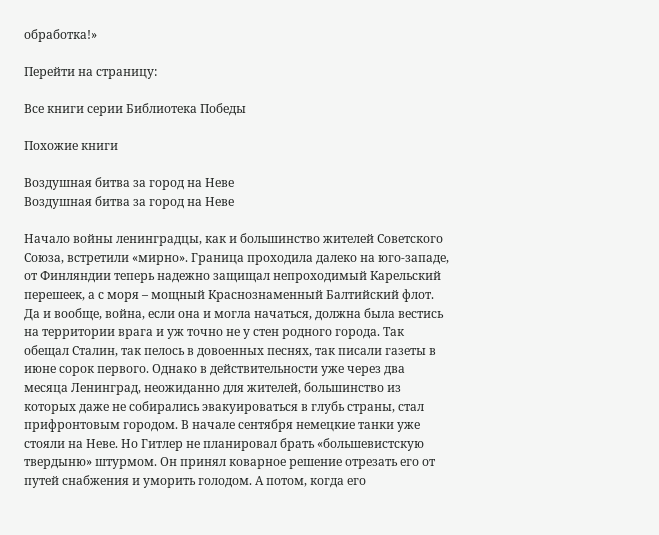обработка!»

Перейти на страницу:

Все книги серии Библиотека Победы

Похожие книги

Воздушная битва за город на Неве
Воздушная битва за город на Неве

Начало войны ленинградцы, как и большинство жителей Советского Союза, встретили «мирно». Граница проходила далеко на юго-западе, от Финляндии теперь надежно защищал непроходимый Карельский перешеек, а с моря – мощный Краснознаменный Балтийский флот. Да и вообще, война, если она и могла начаться, должна была вестись на территории врага и уж точно не у стен родного города. Так обещал Сталин, так пелось в довоенных песнях, так писали газеты в июне сорок первого. Однако в действительности уже через два месяца Ленинград, неожиданно для жителей, большинство из которых даже не собирались эвакуироваться в глубь страны, стал прифронтовым городом. В начале сентября немецкие танки уже стояли на Неве. Но Гитлер не планировал брать «большевистскую твердыню» штурмом. Он принял коварное решение отрезать его от путей снабжения и уморить голодом. А потом, когда его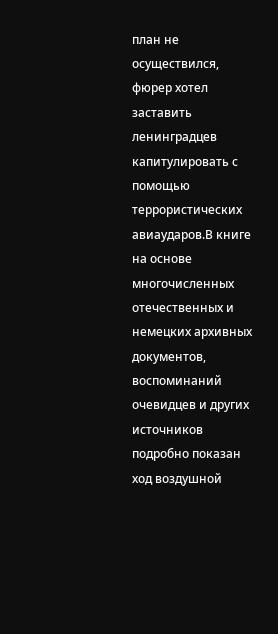план не осуществился, фюрер хотел заставить ленинградцев капитулировать с помощью террористических авиаударов.В книге на основе многочисленных отечественных и немецких архивных документов, воспоминаний очевидцев и других источников подробно показан ход воздушной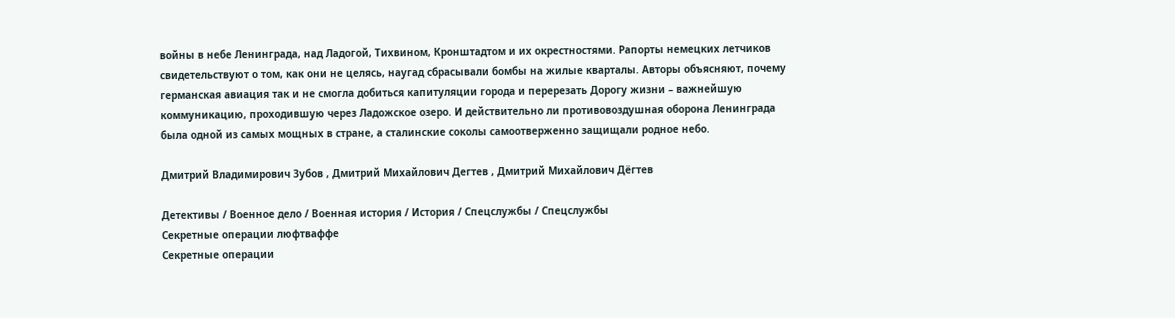войны в небе Ленинграда, над Ладогой, Тихвином, Кронштадтом и их окрестностями. Рапорты немецких летчиков свидетельствуют о том, как они не целясь, наугад сбрасывали бомбы на жилые кварталы. Авторы объясняют, почему германская авиация так и не смогла добиться капитуляции города и перерезать Дорогу жизни – важнейшую коммуникацию, проходившую через Ладожское озеро. И действительно ли противовоздушная оборона Ленинграда была одной из самых мощных в стране, а сталинские соколы самоотверженно защищали родное небо.

Дмитрий Владимирович Зубов , Дмитрий Михайлович Дегтев , Дмитрий Михайлович Дёгтев

Детективы / Военное дело / Военная история / История / Спецслужбы / Cпецслужбы
Секретные операции люфтваффе
Секретные операции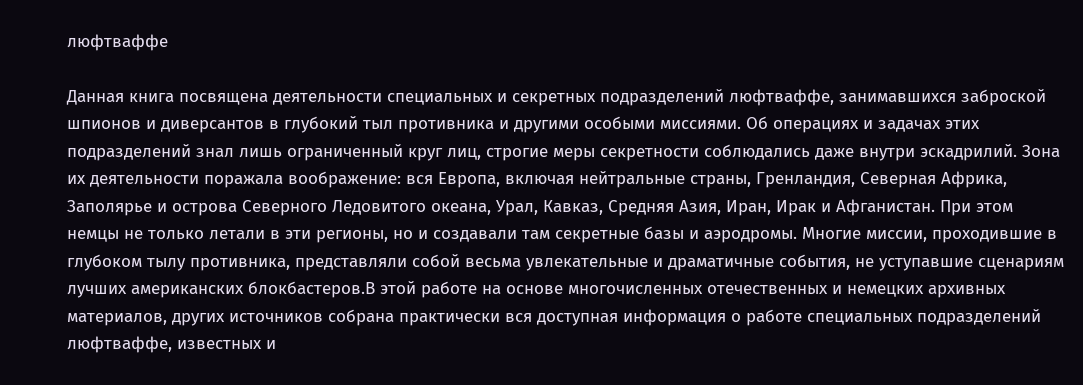люфтваффе

Данная книга посвящена деятельности специальных и секретных подразделений люфтваффе, занимавшихся заброской шпионов и диверсантов в глубокий тыл противника и другими особыми миссиями. Об операциях и задачах этих подразделений знал лишь ограниченный круг лиц, строгие меры секретности соблюдались даже внутри эскадрилий. Зона их деятельности поражала воображение: вся Европа, включая нейтральные страны, Гренландия, Северная Африка, Заполярье и острова Северного Ледовитого океана, Урал, Кавказ, Средняя Азия, Иран, Ирак и Афганистан. При этом немцы не только летали в эти регионы, но и создавали там секретные базы и аэродромы. Многие миссии, проходившие в глубоком тылу противника, представляли собой весьма увлекательные и драматичные события, не уступавшие сценариям лучших американских блокбастеров.В этой работе на основе многочисленных отечественных и немецких архивных материалов, других источников собрана практически вся доступная информация о работе специальных подразделений люфтваффе, известных и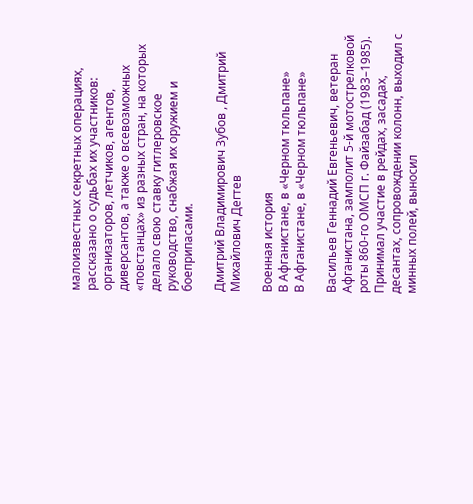малоизвестных секретных операциях, рассказано о судьбах их участников: организаторов, летчиков, агентов, диверсантов, а также о всевозможных «повстанцах» из разных стран, на которых делало свою ставку гитлеровское руководство, снабжая их оружием и боеприпасами.

Дмитрий Владимирович Зубов , Дмитрий Михайлович Дегтев

Военная история
В Афганистане, в «Черном тюльпане»
В Афганистане, в «Черном тюльпане»

Васильев Геннадий Евгеньевич, ветеран Афганистана, замполит 5-й мотострелковой роты 860-го ОМСП г. Файзабад (1983–1985). Принимал участие в рейдах, засадах, десантах, сопровождении колонн, выходил с минных полей, выносил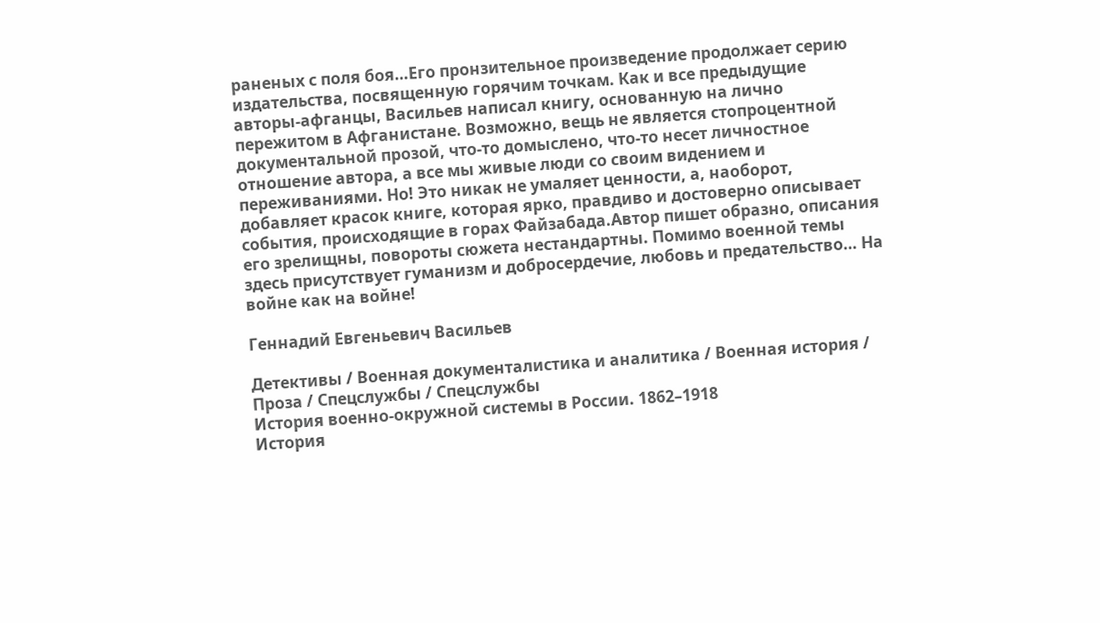раненых с поля боя…Его пронзительное произведение продолжает серию издательства, посвященную горячим точкам. Как и все предыдущие авторы-афганцы, Васильев написал книгу, основанную на лично пережитом в Афганистане. Возможно, вещь не является стопроцентной документальной прозой, что-то домыслено, что-то несет личностное отношение автора, а все мы живые люди со своим видением и переживаниями. Но! Это никак не умаляет ценности, а, наоборот, добавляет красок книге, которая ярко, правдиво и достоверно описывает события, происходящие в горах Файзабада.Автор пишет образно, описания его зрелищны, повороты сюжета нестандартны. Помимо военной темы здесь присутствует гуманизм и добросердечие, любовь и предательство… На войне как на войне!

Геннадий Евгеньевич Васильев

Детективы / Военная документалистика и аналитика / Военная история / Проза / Спецслужбы / Cпецслужбы
История военно-окружной системы в России. 1862–1918
История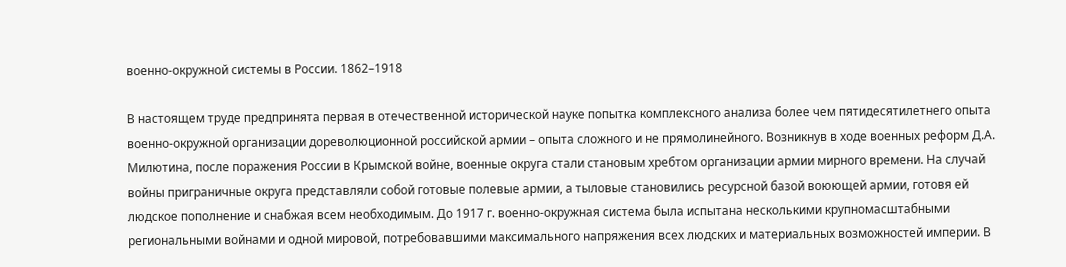военно-окружной системы в России. 1862–1918

В настоящем труде предпринята первая в отечественной исторической науке попытка комплексного анализа более чем пятидесятилетнего опыта военно-окружной организации дореволюционной российской армии – опыта сложного и не прямолинейного. Возникнув в ходе военных реформ Д.А. Милютина, после поражения России в Крымской войне, военные округа стали становым хребтом организации армии мирного времени. На случай войны приграничные округа представляли собой готовые полевые армии, а тыловые становились ресурсной базой воюющей армии, готовя ей людское пополнение и снабжая всем необходимым. До 1917 г. военно-окружная система была испытана несколькими крупномасштабными региональными войнами и одной мировой, потребовавшими максимального напряжения всех людских и материальных возможностей империи. В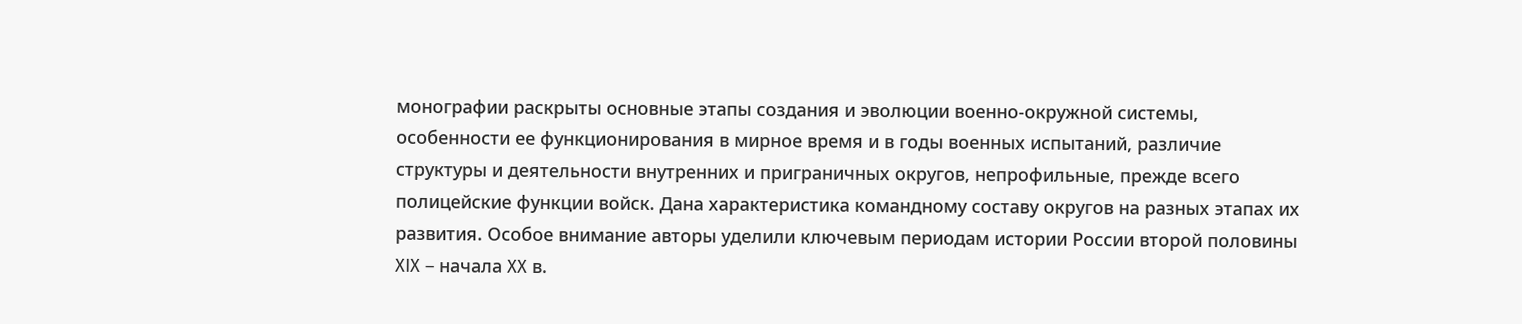монографии раскрыты основные этапы создания и эволюции военно-окружной системы, особенности ее функционирования в мирное время и в годы военных испытаний, различие структуры и деятельности внутренних и приграничных округов, непрофильные, прежде всего полицейские функции войск. Дана характеристика командному составу округов на разных этапах их развития. Особое внимание авторы уделили ключевым периодам истории России второй половины XIX – начала XX в.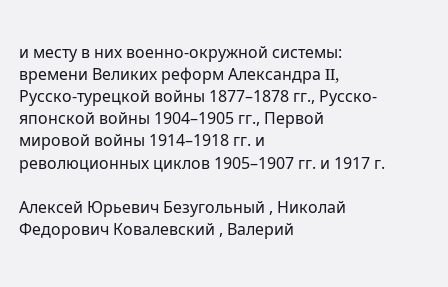и месту в них военно-окружной системы: времени Великих реформ Александра II, Русско-турецкой войны 1877–1878 гг., Русско-японской войны 1904–1905 гг., Первой мировой войны 1914–1918 гг. и революционных циклов 1905–1907 гг. и 1917 г.

Алексей Юрьевич Безугольный , Николай Федорович Ковалевский , Валерий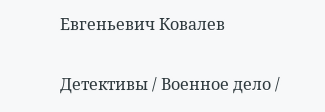Евгеньевич Ковалев

Детективы / Военное дело /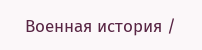Военная история /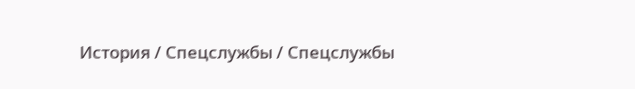История / Спецслужбы / Cпецслужбы